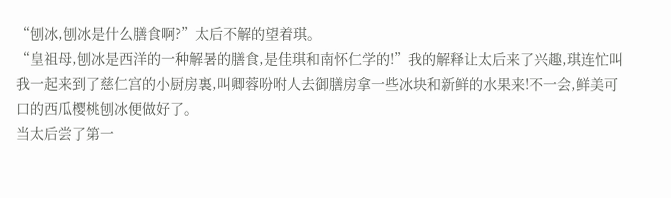“刨冰,刨冰是什么膳食啊?”太后不解的望着琪。
“皇祖母,刨冰是西洋的一种解暑的膳食,是佳琪和南怀仁学的!”我的解释让太后来了兴趣,琪连忙叫我一起来到了慈仁宫的小厨房裏,叫卿蓉吩咐人去御膳房拿一些冰块和新鲜的水果来!不一会,鲜美可口的西瓜樱桃刨冰便做好了。
当太后尝了第一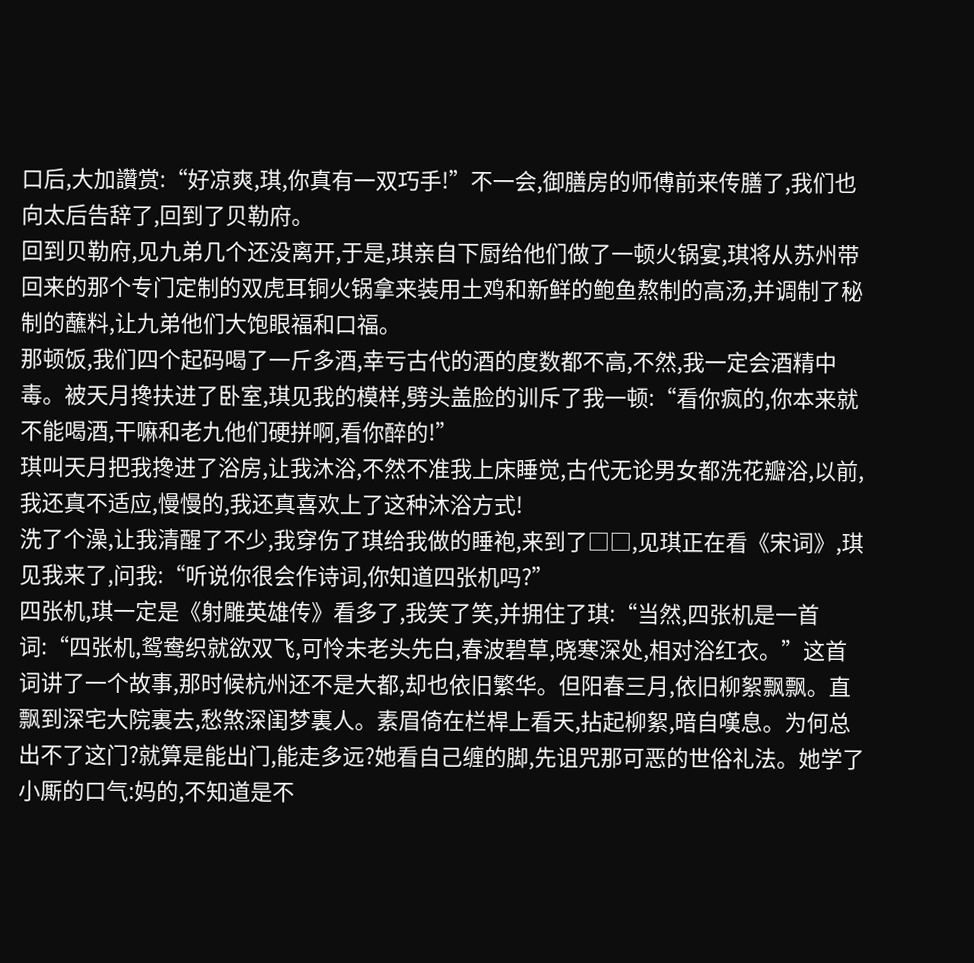口后,大加讚赏:“好凉爽,琪,你真有一双巧手!”不一会,御膳房的师傅前来传膳了,我们也向太后告辞了,回到了贝勒府。
回到贝勒府,见九弟几个还没离开,于是,琪亲自下厨给他们做了一顿火锅宴,琪将从苏州带回来的那个专门定制的双虎耳铜火锅拿来装用土鸡和新鲜的鲍鱼熬制的高汤,并调制了秘制的蘸料,让九弟他们大饱眼福和口福。
那顿饭,我们四个起码喝了一斤多酒,幸亏古代的酒的度数都不高,不然,我一定会酒精中毒。被天月搀扶进了卧室,琪见我的模样,劈头盖脸的训斥了我一顿:“看你疯的,你本来就不能喝酒,干嘛和老九他们硬拼啊,看你醉的!”
琪叫天月把我搀进了浴房,让我沐浴,不然不准我上床睡觉,古代无论男女都洗花瓣浴,以前,我还真不适应,慢慢的,我还真喜欢上了这种沐浴方式!
洗了个澡,让我清醒了不少,我穿伤了琪给我做的睡袍,来到了□□,见琪正在看《宋词》,琪见我来了,问我:“听说你很会作诗词,你知道四张机吗?”
四张机,琪一定是《射雕英雄传》看多了,我笑了笑,并拥住了琪:“当然,四张机是一首词:“四张机,鸳鸯织就欲双飞,可怜未老头先白,春波碧草,晓寒深处,相对浴红衣。”这首词讲了一个故事,那时候杭州还不是大都,却也依旧繁华。但阳春三月,依旧柳絮飘飘。直飘到深宅大院裏去,愁煞深闺梦裏人。素眉倚在栏桿上看天,拈起柳絮,暗自嘆息。为何总出不了这门?就算是能出门,能走多远?她看自己缠的脚,先诅咒那可恶的世俗礼法。她学了小厮的口气:妈的,不知道是不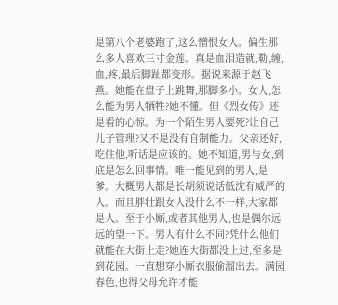是第八个老婆跑了,这么憎恨女人。偏生那么多人喜欢三寸金莲。真是血泪造就,勒,缠,血,疼,最后脚趾都变形。据说来源于赵飞燕。她能在盘子上跳舞,那脚多小。女人,怎么能为男人牺牲?她不懂。但《烈女传》还是看的心惊。为一个陌生男人要死?让自己儿子管理?又不是没有自制能力。父亲还好,吃住他,听话是应该的。她不知道,男与女,到底是怎么回事情。唯一能见到的男人,是爹。大概男人都是长胡须说话低沈有威严的人。而且胖壮跟女人没什么不一样,大家都是人。至于小厮,或者其他男人,也是偶尔远远的望一下。男人有什么不同?凭什么他们就能在大街上走?她连大街都没上过,至多是到花园。一直想穿小厮衣服偷溜出去。满园春色,也得父母允许才能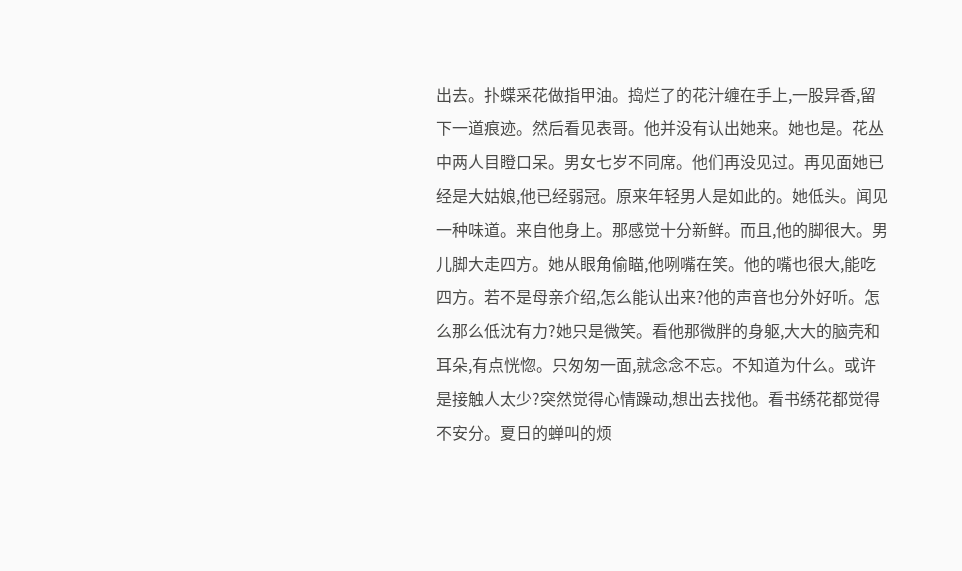出去。扑蝶采花做指甲油。捣烂了的花汁缠在手上,一股异香,留下一道痕迹。然后看见表哥。他并没有认出她来。她也是。花丛中两人目瞪口呆。男女七岁不同席。他们再没见过。再见面她已经是大姑娘,他已经弱冠。原来年轻男人是如此的。她低头。闻见一种味道。来自他身上。那感觉十分新鲜。而且,他的脚很大。男儿脚大走四方。她从眼角偷瞄,他咧嘴在笑。他的嘴也很大,能吃四方。若不是母亲介绍,怎么能认出来?他的声音也分外好听。怎么那么低沈有力?她只是微笑。看他那微胖的身躯,大大的脑壳和耳朵,有点恍惚。只匆匆一面,就念念不忘。不知道为什么。或许是接触人太少?突然觉得心情躁动,想出去找他。看书绣花都觉得不安分。夏日的蝉叫的烦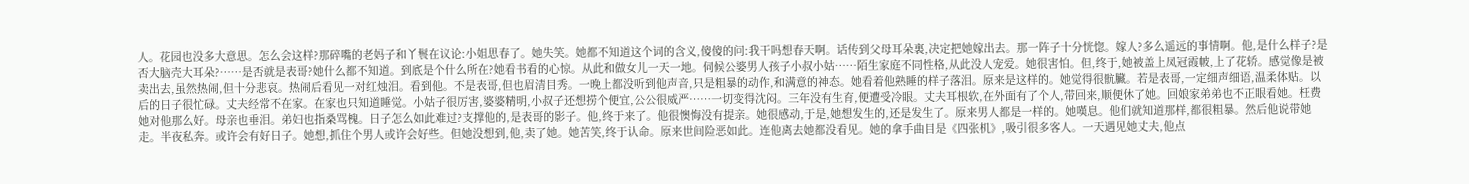人。花园也没多大意思。怎么会这样?那碎嘴的老妈子和丫鬟在议论:小姐思春了。她失笑。她都不知道这个词的含义,傻傻的问:我干吗想春天啊。话传到父母耳朵裏,决定把她嫁出去。那一阵子十分恍惚。嫁人?多么遥远的事情啊。他,是什么样子?是否大脑壳大耳朵?……是否就是表哥?她什么都不知道。到底是个什么所在?她看书看的心惊。从此和做女儿一天一地。伺候公婆男人孩子小叔小姑……陌生家庭不同性格,从此没人宠爱。她很害怕。但,终于,她被盖上凤冠霞帔,上了花轿。感觉像是被卖出去,虽然热闹,但十分悲哀。热闹后看见一对红烛泪。看到他。不是表哥,但也眉清目秀。一晚上都没听到他声音,只是粗暴的动作,和满意的神态。她看着他熟睡的样子落泪。原来是这样的。她觉得很骯臟。若是表哥,一定细声细语,温柔体贴。以后的日子很忙碌。丈夫经常不在家。在家也只知道睡觉。小姑子很厉害,婆婆精明,小叔子还想捞个便宜,公公很威严……一切变得沈闷。三年没有生育,便遭受冷眼。丈夫耳根软,在外面有了个人,带回来,顺便休了她。回娘家弟弟也不正眼看她。枉费她对他那么好。母亲也垂泪。弟妇也指桑骂槐。日子怎么如此难过?支撑他的,是表哥的影子。他,终于来了。他很懊悔没有提亲。她很感动,于是,她想发生的,还是发生了。原来男人都是一样的。她嘆息。他们就知道那样,都很粗暴。然后他说带她走。半夜私奔。或许会有好日子。她想,抓住个男人或许会好些。但她没想到,他,卖了她。她苦笑,终于认命。原来世间险恶如此。连他离去她都没看见。她的拿手曲目是《四张机》,吸引很多客人。一天遇见她丈夫,他点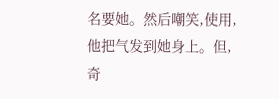名要她。然后嘲笑,使用,他把气发到她身上。但,奇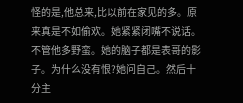怪的是,他总来,比以前在家见的多。原来真是不如偷欢。她紧紧闭嘴不说话。不管他多野蛮。她的脑子都是表哥的影子。为什么没有恨?她问自己。然后十分主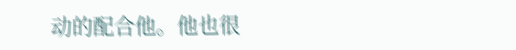动的配合他。他也很